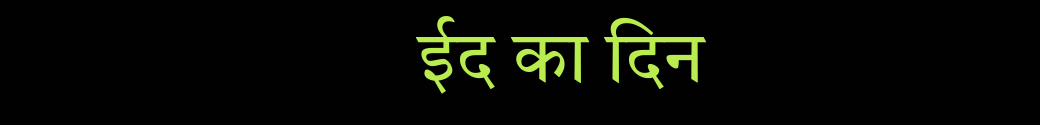ईद का दिन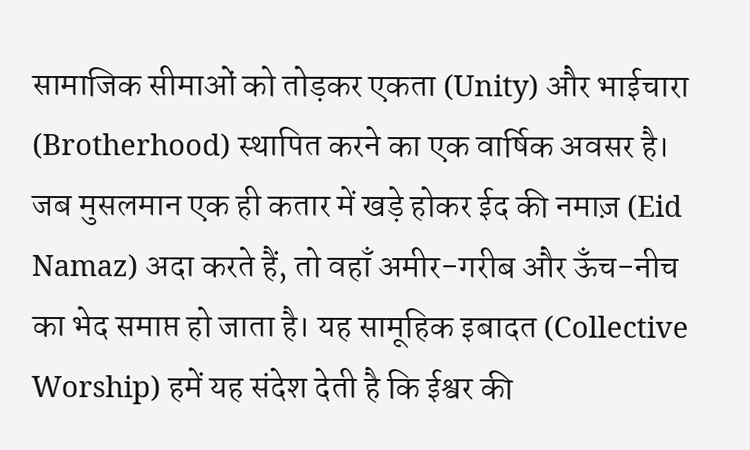सामाजिक सीमाओं को तोड़कर एकता (Unity) और भाईचारा (Brotherhood) स्थापित करने का एक वार्षिक अवसर है। जब मुसलमान एक ही कतार में खड़े होकर ईद की नमाज़ (Eid Namaz) अदा करते हैं, तो वहाँ अमीर-गरीब और ऊँच-नीच का भेद समाप्त हो जाता है। यह सामूहिक इबादत (Collective Worship) हमें यह संदेश देती है कि ईश्वर की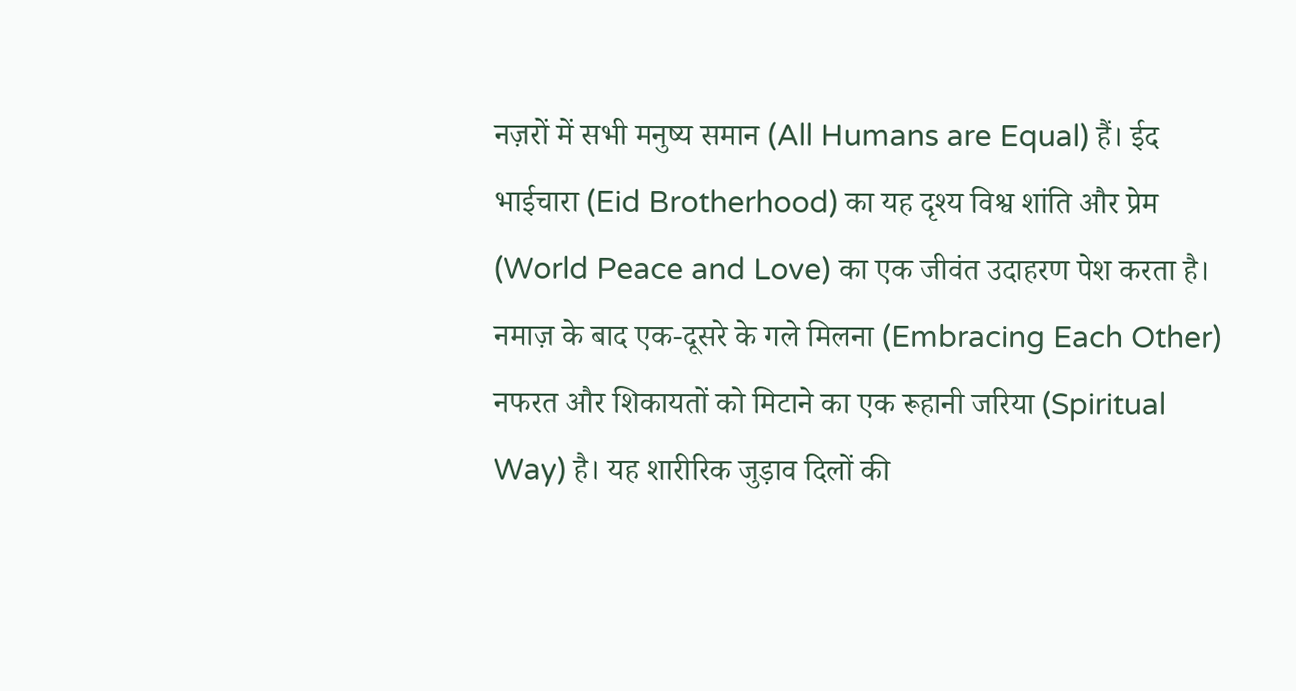नज़रों में सभी मनुष्य समान (All Humans are Equal) हैं। ईद भाईचारा (Eid Brotherhood) का यह दृश्य विश्व शांति और प्रेम (World Peace and Love) का एक जीवंत उदाहरण पेश करता है।
नमाज़ के बाद एक-दूसरे के गले मिलना (Embracing Each Other) नफरत और शिकायतों को मिटाने का एक रूहानी जरिया (Spiritual Way) है। यह शारीरिक जुड़ाव दिलों की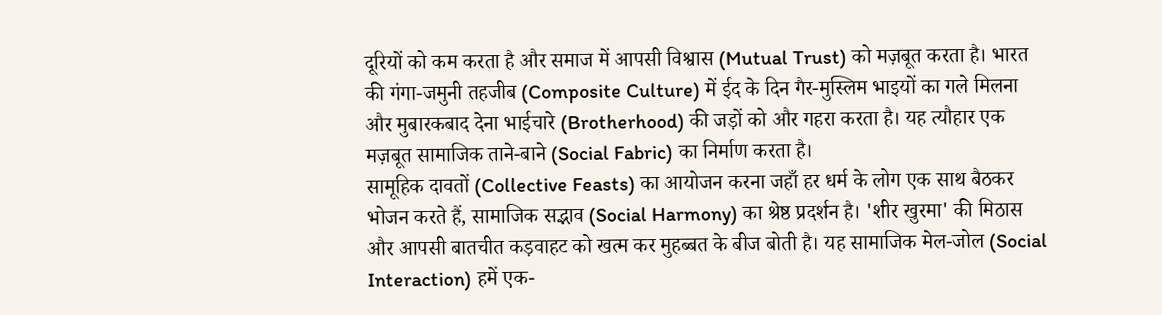दूरियों को कम करता है और समाज में आपसी विश्वास (Mutual Trust) को मज़बूत करता है। भारत की गंगा-जमुनी तहजीब (Composite Culture) में ईद के दिन गैर-मुस्लिम भाइयों का गले मिलना और मुबारकबाद देना भाईचारे (Brotherhood) की जड़ों को और गहरा करता है। यह त्यौहार एक मज़बूत सामाजिक ताने-बाने (Social Fabric) का निर्माण करता है।
सामूहिक दावतों (Collective Feasts) का आयोजन करना जहाँ हर धर्म के लोग एक साथ बैठकर भोजन करते हैं, सामाजिक सद्भाव (Social Harmony) का श्रेष्ठ प्रदर्शन है। 'शीर खुरमा' की मिठास और आपसी बातचीत कड़वाहट को खत्म कर मुहब्बत के बीज बोती है। यह सामाजिक मेल-जोल (Social Interaction) हमें एक-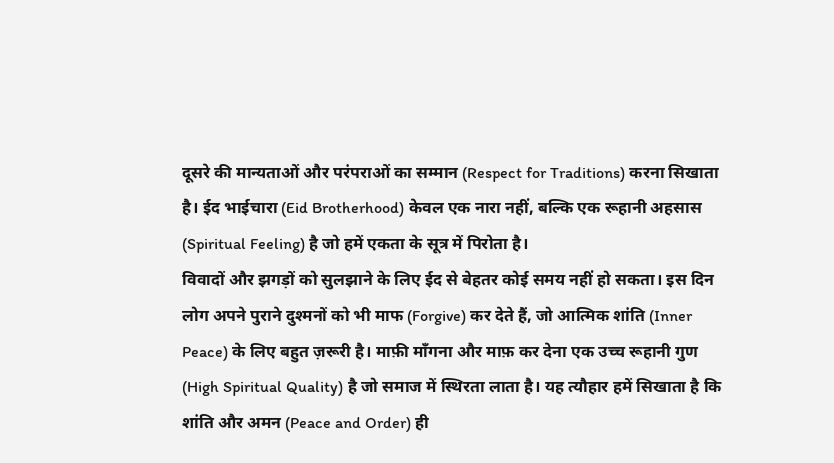दूसरे की मान्यताओं और परंपराओं का सम्मान (Respect for Traditions) करना सिखाता है। ईद भाईचारा (Eid Brotherhood) केवल एक नारा नहीं, बल्कि एक रूहानी अहसास (Spiritual Feeling) है जो हमें एकता के सूत्र में पिरोता है।
विवादों और झगड़ों को सुलझाने के लिए ईद से बेहतर कोई समय नहीं हो सकता। इस दिन लोग अपने पुराने दुश्मनों को भी माफ (Forgive) कर देते हैं, जो आत्मिक शांति (Inner Peace) के लिए बहुत ज़रूरी है। माफ़ी माँगना और माफ़ कर देना एक उच्च रूहानी गुण (High Spiritual Quality) है जो समाज में स्थिरता लाता है। यह त्यौहार हमें सिखाता है कि शांति और अमन (Peace and Order) ही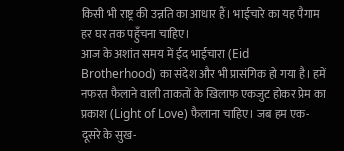किसी भी राष्ट्र की उन्नति का आधार हैं। भाईचारे का यह पैगाम हर घर तक पहुँचना चाहिए।
आज के अशांत समय में ईद भाईचारा (Eid Brotherhood) का संदेश और भी प्रासंगिक हो गया है। हमें नफरत फैलाने वाली ताकतों के खिलाफ एकजुट होकर प्रेम का प्रकाश (Light of Love) फैलाना चाहिए। जब हम एक-दूसरे के सुख-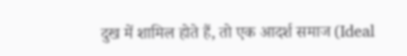दुख में शामिल होते हैं, तो एक आदर्श समाज (Ideal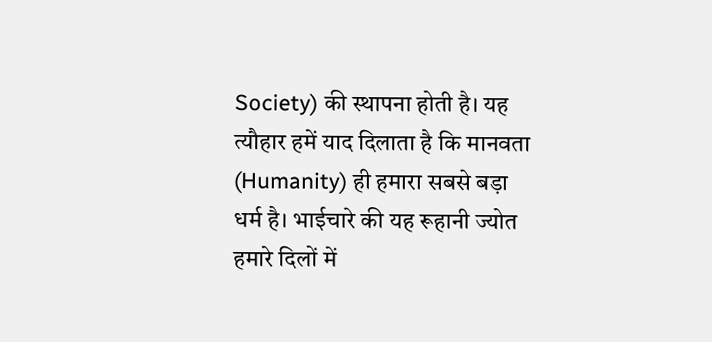Society) की स्थापना होती है। यह त्यौहार हमें याद दिलाता है कि मानवता (Humanity) ही हमारा सबसे बड़ा धर्म है। भाईचारे की यह रूहानी ज्योत हमारे दिलों में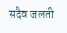सदैव जलती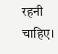रहनी चाहिए।